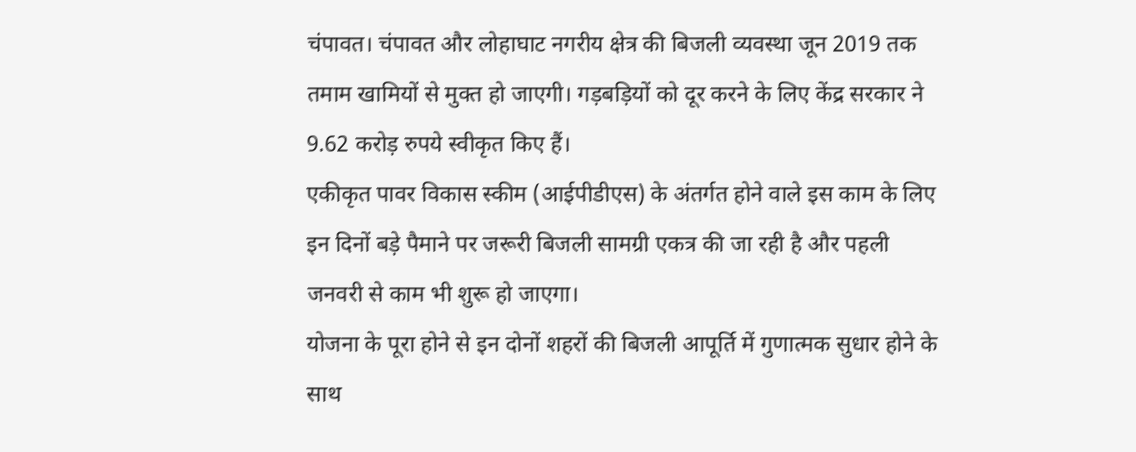चंपावत। चंपावत और लोहाघाट नगरीय क्षेत्र की बिजली व्यवस्था जून 2019 तक तमाम खामियों से मुक्त हो जाएगी। गड़बड़ियों को दूर करने के लिए केंद्र सरकार ने 9.62 करोड़ रुपये स्वीकृत किए हैं।
एकीकृत पावर विकास स्कीम (आईपीडीएस) के अंतर्गत होने वाले इस काम के लिए इन दिनों बड़े पैमाने पर जरूरी बिजली सामग्री एकत्र की जा रही है और पहली जनवरी से काम भी शुरू हो जाएगा।
योजना के पूरा होने से इन दोनों शहरों की बिजली आपूर्ति में गुणात्मक सुधार होने के साथ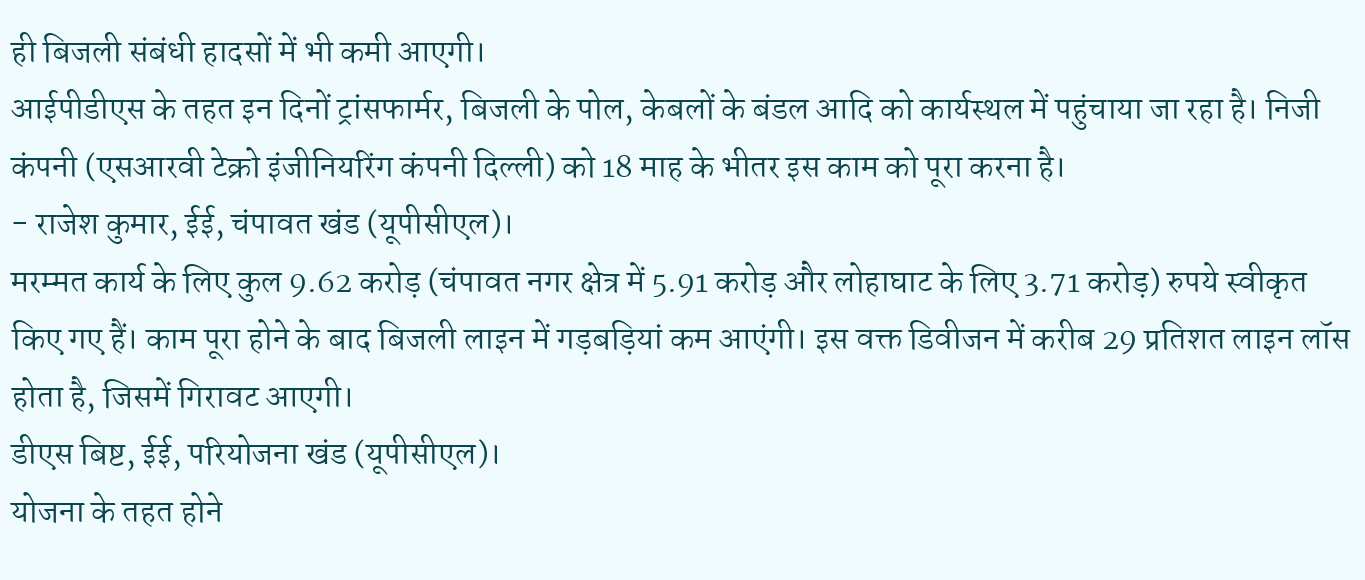ही बिजली संबंधी हादसों में भी कमी आएगी।
आईपीडीएस के तहत इन दिनों ट्रांसफार्मर, बिजली के पोल, केबलों के बंडल आदि को कार्यस्थल में पहुंचाया जा रहा है। निजी कंपनी (एसआरवी टेक्रो इंजीनियरिंग कंपनी दिल्ली) को 18 माह के भीतर इस काम को पूरा करना है।
- राजेश कुमार, ईई, चंपावत खंड (यूपीसीएल)।
मरम्मत कार्य के लिए कुल 9.62 करोड़ (चंपावत नगर क्षेत्र में 5.91 करोड़ और लोहाघाट के लिए 3.71 करोड़) रुपये स्वीकृत किए गए हैं। काम पूरा होने के बाद बिजली लाइन में गड़बड़ियां कम आएंगी। इस वक्त डिवीजन में करीब 29 प्रतिशत लाइन लॉस होता है, जिसमें गिरावट आएगी।
डीएस बिष्ट, ईई, परियोजना खंड (यूपीसीएल)।
योजना के तहत होने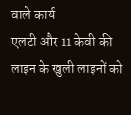वाले कार्य
एलटी और 11 केवी की लाइन के खुली लाइनों को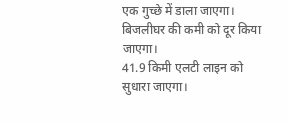एक गुच्छे में डाला जाएगा।
बिजलीघर की कमी को दूर किया जाएगा।
41.9 किमी एलटी लाइन को सुधारा जाएगा।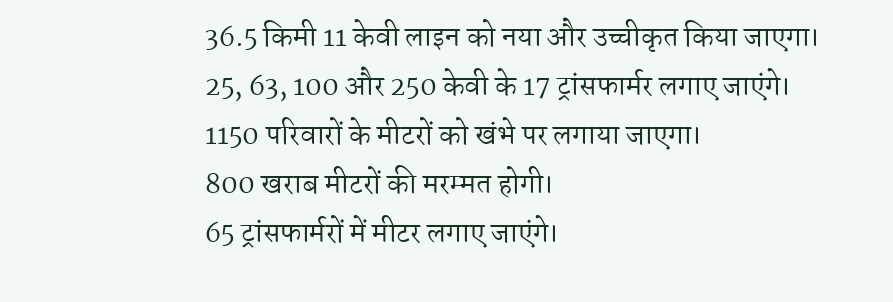36.5 किमी 11 केवी लाइन को नया और उच्चीकृत किया जाएगा।
25, 63, 100 और 250 केवी के 17 ट्रांसफार्मर लगाए जाएंगे।
1150 परिवारों के मीटरों को खंभे पर लगाया जाएगा।
800 खराब मीटरों की मरम्मत होगी।
65 ट्रांसफार्मरों में मीटर लगाए जाएंगे।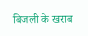बिजली के खराब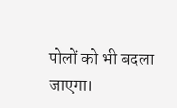पोलों को भी बदला जाएगा।